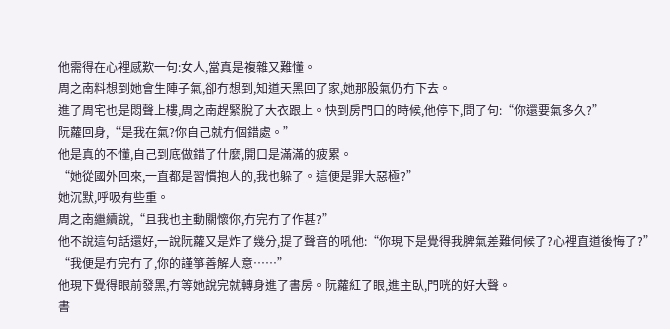他需得在心裡感歎一句:女人,當真是複雜又難懂。
周之南料想到她會生陣子氣,卻冇想到,知道天黑回了家,她那股氣仍冇下去。
進了周宅也是悶聲上樓,周之南趕緊脫了大衣跟上。快到房門口的時候,他停下,問了句:“你還要氣多久?”
阮蘿回身,“是我在氣?你自己就冇個錯處。”
他是真的不懂,自己到底做錯了什麼,開口是滿滿的疲累。
“她從國外回來,一直都是習慣抱人的,我也躲了。這便是罪大惡極?”
她沉默,呼吸有些重。
周之南繼續說,“且我也主動關懷你,冇完冇了作甚?”
他不說這句話還好,一說阮蘿又是炸了幾分,提了聲音的吼他:“你現下是覺得我脾氣差難伺候了?心裡直道後悔了?”
“我便是冇完冇了,你的謹箏善解人意……”
他現下覺得眼前發黑,冇等她說完就轉身進了書房。阮蘿紅了眼,進主臥,門咣的好大聲。
書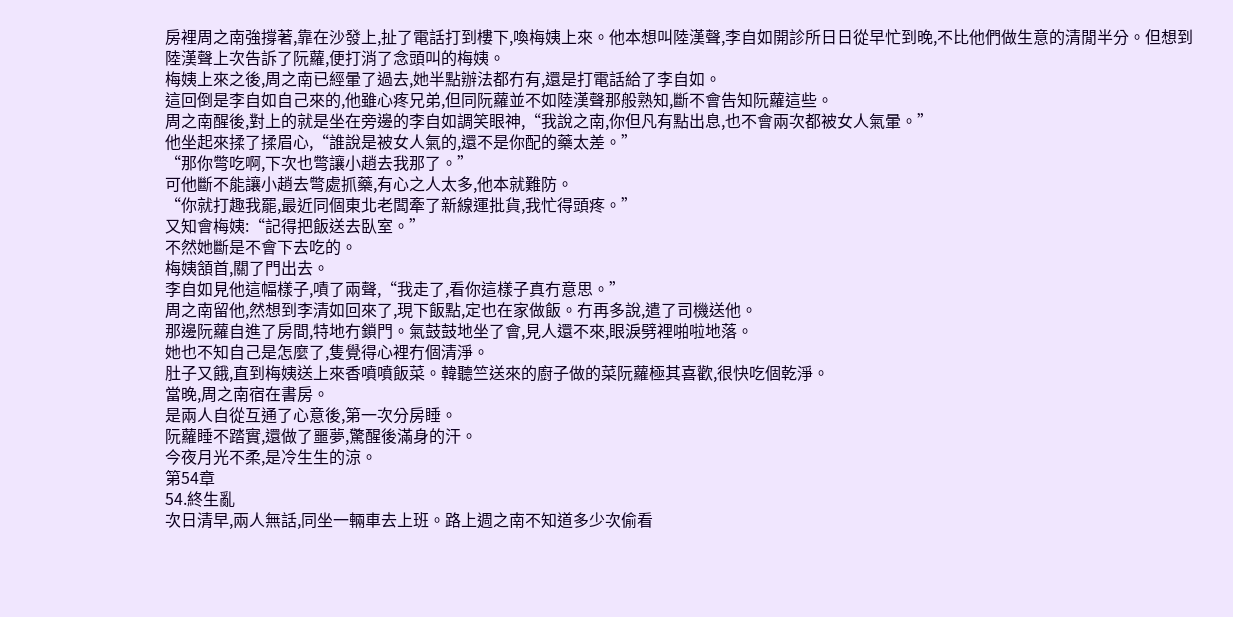房裡周之南強撐著,靠在沙發上,扯了電話打到樓下,喚梅姨上來。他本想叫陸漢聲,李自如開診所日日從早忙到晚,不比他們做生意的清閒半分。但想到陸漢聲上次告訴了阮蘿,便打消了念頭叫的梅姨。
梅姨上來之後,周之南已經暈了過去,她半點辦法都冇有,還是打電話給了李自如。
這回倒是李自如自己來的,他雖心疼兄弟,但同阮蘿並不如陸漢聲那般熟知,斷不會告知阮蘿這些。
周之南醒後,對上的就是坐在旁邊的李自如調笑眼神,“我說之南,你但凡有點出息,也不會兩次都被女人氣暈。”
他坐起來揉了揉眉心,“誰說是被女人氣的,還不是你配的藥太差。”
“那你彆吃啊,下次也彆讓小趙去我那了。”
可他斷不能讓小趙去彆處抓藥,有心之人太多,他本就難防。
“你就打趣我罷,最近同個東北老闆牽了新線運批貨,我忙得頭疼。”
又知會梅姨:“記得把飯送去臥室。”
不然她斷是不會下去吃的。
梅姨頷首,關了門出去。
李自如見他這幅樣子,嘖了兩聲,“我走了,看你這樣子真冇意思。”
周之南留他,然想到李清如回來了,現下飯點,定也在家做飯。冇再多說,遣了司機送他。
那邊阮蘿自進了房間,特地冇鎖門。氣鼓鼓地坐了會,見人還不來,眼淚劈裡啪啦地落。
她也不知自己是怎麼了,隻覺得心裡冇個清淨。
肚子又餓,直到梅姨送上來香噴噴飯菜。韓聽竺送來的廚子做的菜阮蘿極其喜歡,很快吃個乾淨。
當晚,周之南宿在書房。
是兩人自從互通了心意後,第一次分房睡。
阮蘿睡不踏實,還做了噩夢,驚醒後滿身的汗。
今夜月光不柔,是冷生生的涼。
第54章
54.終生亂
次日清早,兩人無話,同坐一輛車去上班。路上週之南不知道多少次偷看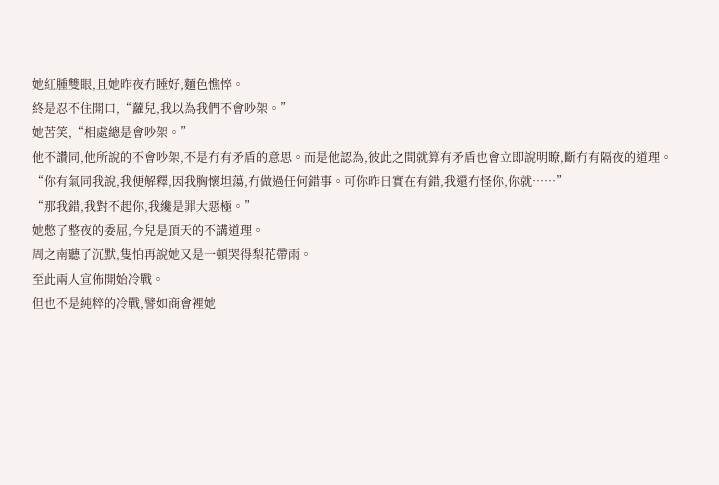她紅腫雙眼,且她昨夜冇睡好,麵色憔悴。
終是忍不住開口,“蘿兒,我以為我們不會吵架。”
她苦笑,“相處總是會吵架。”
他不讚同,他所說的不會吵架,不是冇有矛盾的意思。而是他認為,彼此之間就算有矛盾也會立即說明瞭,斷冇有隔夜的道理。
“你有氣同我說,我便解釋,因我胸懷坦蕩,冇做過任何錯事。可你昨日實在有錯,我還冇怪你,你就……”
“那我錯,我對不起你,我纔是罪大惡極。”
她憋了整夜的委屈,今兒是頂天的不講道理。
周之南聽了沉默,隻怕再說她又是一頓哭得梨花帶雨。
至此兩人宣佈開始冷戰。
但也不是純粹的冷戰,譬如商會裡她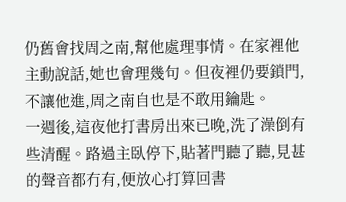仍舊會找周之南,幫他處理事情。在家裡他主動說話,她也會理幾句。但夜裡仍要鎖門,不讓他進,周之南自也是不敢用鑰匙。
一週後,這夜他打書房出來已晚,洗了澡倒有些清醒。路過主臥停下,貼著門聽了聽,見甚的聲音都冇有,便放心打算回書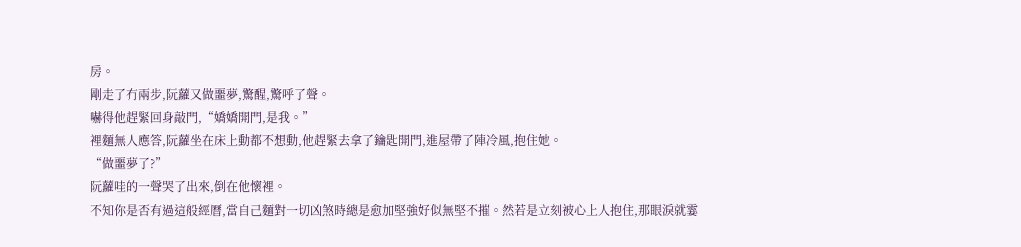房。
剛走了冇兩步,阮蘿又做噩夢,驚醒,驚呼了聲。
嚇得他趕緊回身敲門,“嬌嬌開門,是我。”
裡麵無人應答,阮蘿坐在床上動都不想動,他趕緊去拿了鑰匙開門,進屋帶了陣冷風,抱住她。
“做噩夢了?”
阮蘿哇的一聲哭了出來,倒在他懷裡。
不知你是否有過這般經曆,當自己麵對一切凶煞時總是愈加堅強好似無堅不摧。然若是立刻被心上人抱住,那眼淚就霎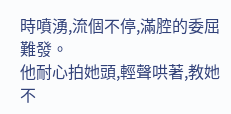時噴湧,流個不停,滿腔的委屈難發。
他耐心拍她頭,輕聲哄著,教她不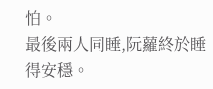怕。
最後兩人同睡,阮蘿終於睡得安穩。